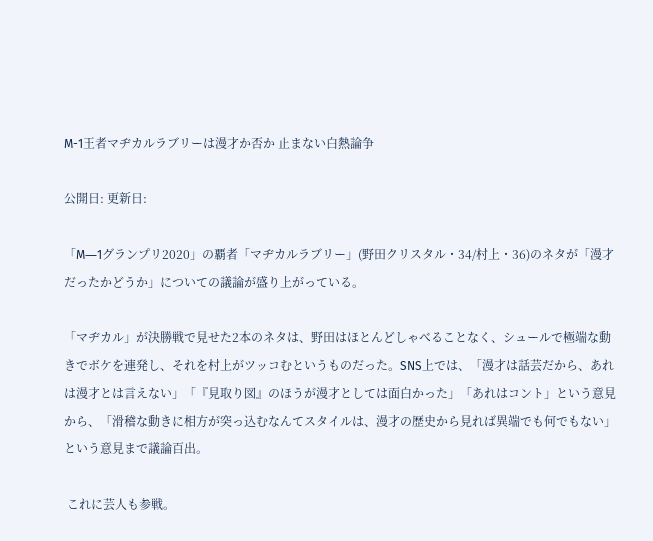M-1王者マヂカルラブリーは漫才か否か 止まない白熱論争

公開日: 更新日:

「M―1グランプリ2020」の覇者「マヂカルラブリー」(野田クリスタル・34/村上・36)のネタが「漫才だったかどうか」についての議論が盛り上がっている。

「マヂカル」が決勝戦で見せた2本のネタは、野田はほとんどしゃべることなく、シュールで極端な動きでボケを連発し、それを村上がツッコむというものだった。SNS上では、「漫才は話芸だから、あれは漫才とは言えない」「『見取り図』のほうが漫才としては面白かった」「あれはコント」という意見から、「滑稽な動きに相方が突っ込むなんてスタイルは、漫才の歴史から見れば異端でも何でもない」という意見まで議論百出。

 これに芸人も参戦。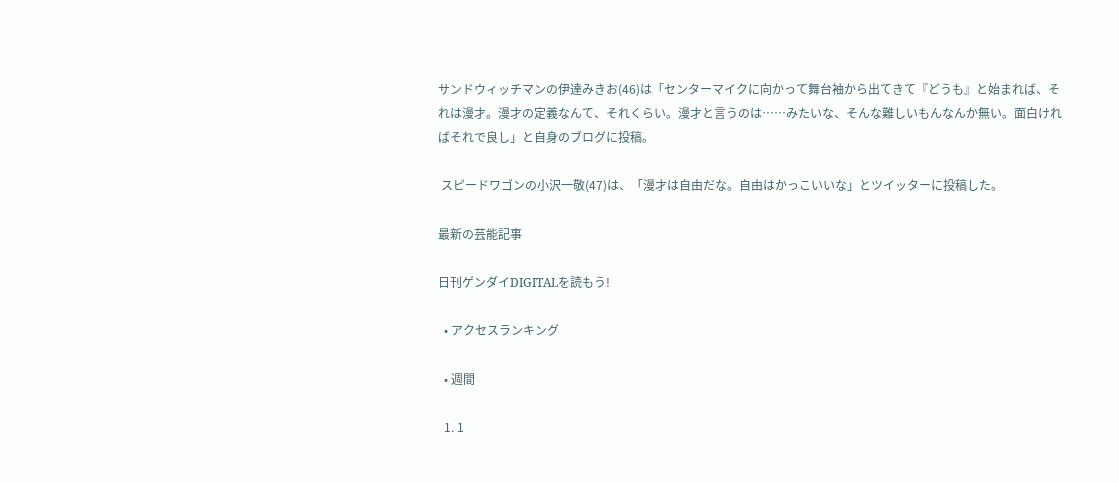サンドウィッチマンの伊達みきお(46)は「センターマイクに向かって舞台袖から出てきて『どうも』と始まれば、それは漫才。漫才の定義なんて、それくらい。漫才と言うのは……みたいな、そんな難しいもんなんか無い。面白ければそれで良し」と自身のブログに投稿。

 スピードワゴンの小沢一敬(47)は、「漫才は自由だな。自由はかっこいいな」とツイッターに投稿した。

最新の芸能記事

日刊ゲンダイDIGITALを読もう!

  • アクセスランキング

  • 週間

  1. 1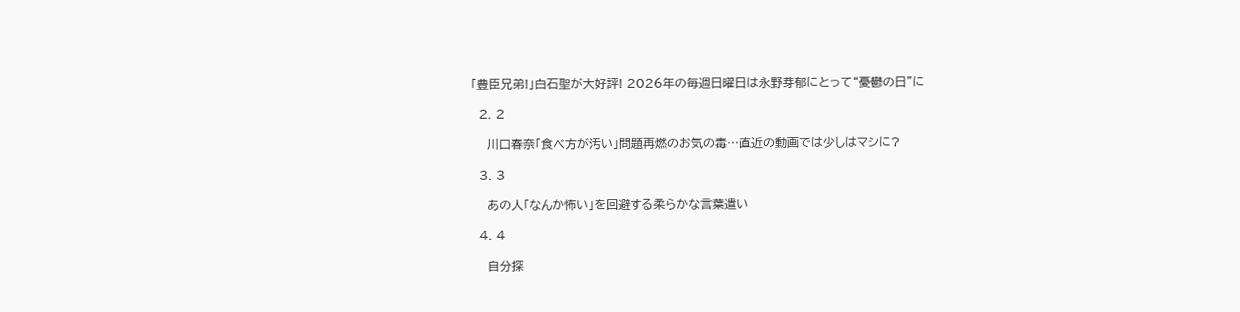「豊臣兄弟!」白石聖が大好評! 2026年の毎週日曜日は永野芽郁にとって“憂鬱の日”に

  2. 2

    川口春奈「食べ方が汚い」問題再燃のお気の毒…直近の動画では少しはマシに?

  3. 3

    あの人「なんか怖い」を回避する柔らかな言葉遣い

  4. 4

    自分探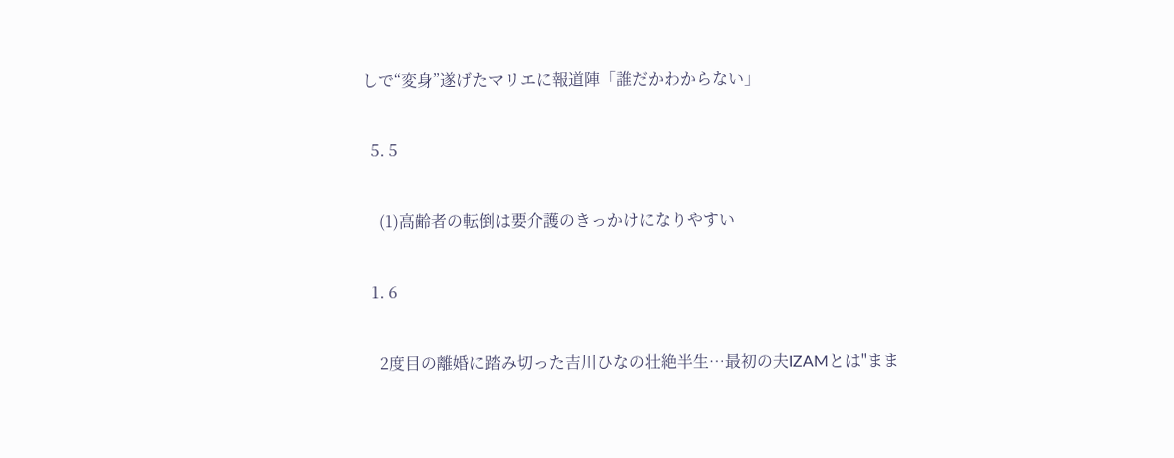しで“変身”遂げたマリエに報道陣「誰だかわからない」

  5. 5

    (1)高齢者の転倒は要介護のきっかけになりやすい

  1. 6

    2度目の離婚に踏み切った吉川ひなの壮絶半生…最初の夫IZAMとは"まま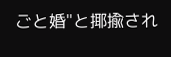ごと婚"と揶揄され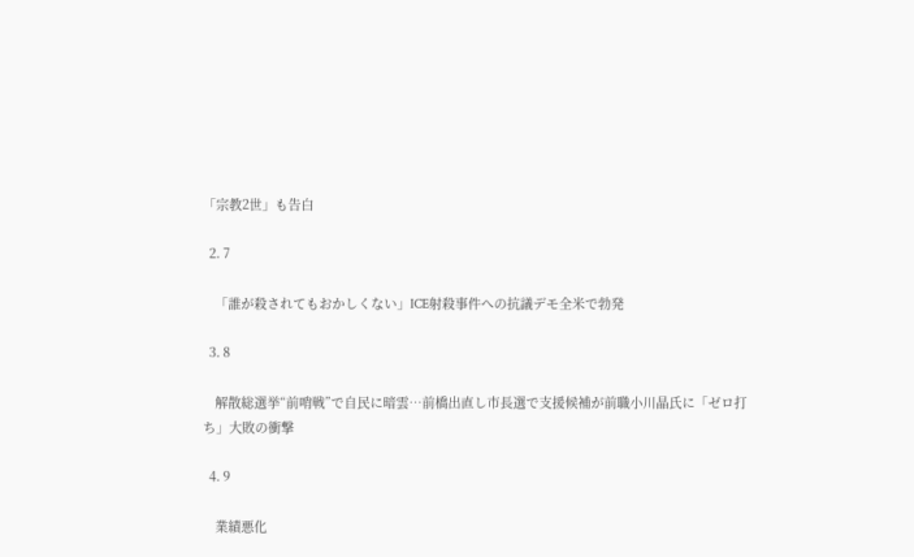「宗教2世」も告白

  2. 7

    「誰が殺されてもおかしくない」ICE射殺事件への抗議デモ全米で勃発

  3. 8

    解散総選挙“前哨戦”で自民に暗雲…前橋出直し市長選で支援候補が前職小川晶氏に「ゼロ打ち」大敗の衝撃

  4. 9

    業績悪化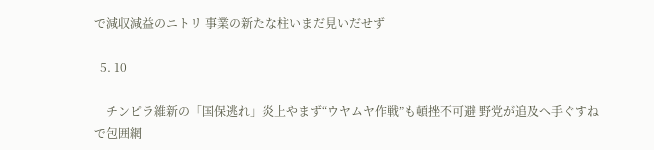で減収減益のニトリ 事業の新たな柱いまだ見いだせず

  5. 10

    チンピラ維新の「国保逃れ」炎上やまず“ウヤムヤ作戦”も頓挫不可避 野党が追及へ手ぐすねで包囲網